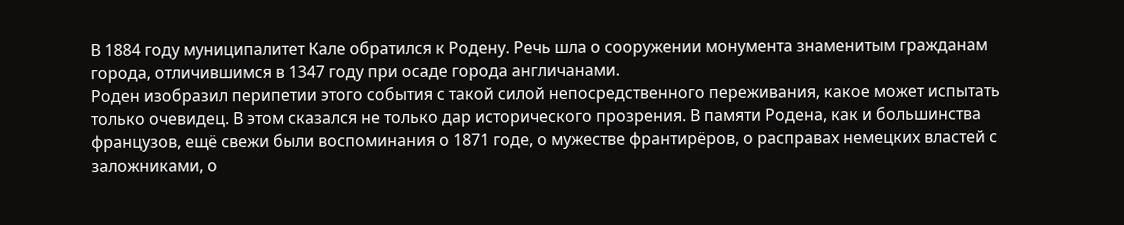В 1884 году муниципалитет Кале обратился к Родену. Речь шла о сооружении монумента знаменитым гражданам города, отличившимся в 1347 году при осаде города англичанами.
Роден изобразил перипетии этого события с такой силой непосредственного переживания, какое может испытать только очевидец. В этом сказался не только дар исторического прозрения. В памяти Родена, как и большинства французов, ещё свежи были воспоминания о 1871 годе, о мужестве франтирёров, о расправах немецких властей с заложниками, о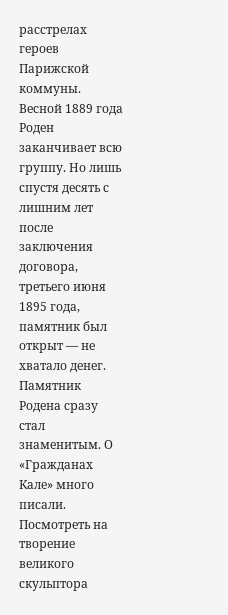расстрелах героев Парижской коммуны.
Весной 1889 года Роден заканчивает всю группу. Но лишь спустя десять с лишним лет после заключения договора, третьего июня 1895 года, памятник был открыт — не хватало денег.
Памятник Родена сразу стал знаменитым. О «Гражданах Кале» много писали. Посмотреть на творение великого скульптора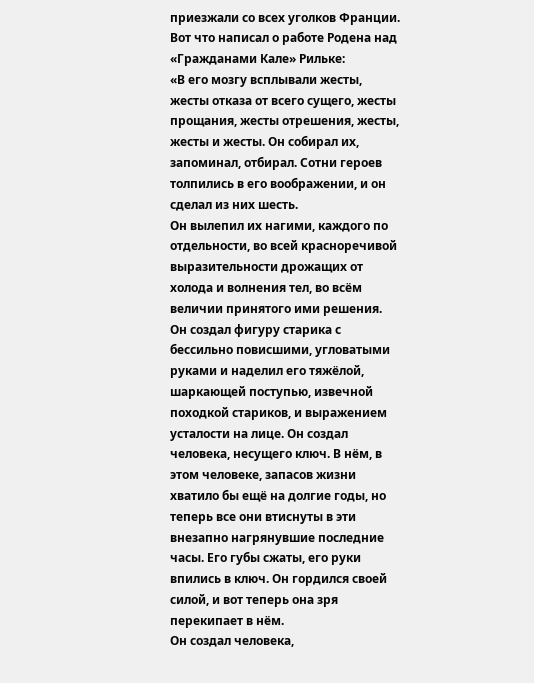приезжали со всех уголков Франции.
Вот что написал о работе Родена над «Гражданами Кале» Рильке:
«В его мозгу всплывали жесты, жесты отказа от всего сущего, жесты прощания, жесты отрешения, жесты, жесты и жесты. Он собирал их, запоминал, отбирал. Сотни героев толпились в его воображении, и он сделал из них шесть.
Он вылепил их нагими, каждого по отдельности, во всей красноречивой выразительности дрожащих от холода и волнения тел, во всём величии принятого ими решения.
Он создал фигуру старика с бессильно повисшими, угловатыми руками и наделил его тяжёлой, шаркающей поступью, извечной походкой стариков, и выражением усталости на лице. Он создал человека, несущего ключ. В нём, в этом человеке, запасов жизни хватило бы ещё на долгие годы, но теперь все они втиснуты в эти внезапно нагрянувшие последние часы. Его губы сжаты, его руки впились в ключ. Он гордился своей силой, и вот теперь она зря перекипает в нём.
Он создал человека,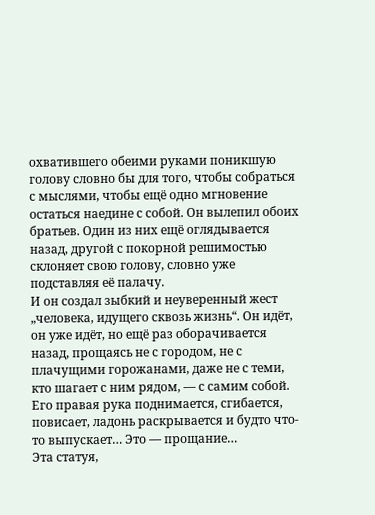охватившего обеими руками поникшую голову словно бы для того, чтобы собраться с мыслями, чтобы ещё одно мгновение остаться наедине с собой. Он вылепил обоих братьев. Один из них ещё оглядывается назад, другой с покорной решимостью склоняет свою голову, словно уже подставляя её палачу.
И он создал зыбкий и неуверенный жест „человека, идущего сквозь жизнь“. Он идёт, он уже идёт, но ещё раз оборачивается назад, прощаясь не с городом, не с плачущими горожанами, даже не с теми, кто шагает с ним рядом, — с самим собой. Его правая рука поднимается, сгибается, повисает, ладонь раскрывается и будто что-то выпускает… Это — прощание…
Эта статуя,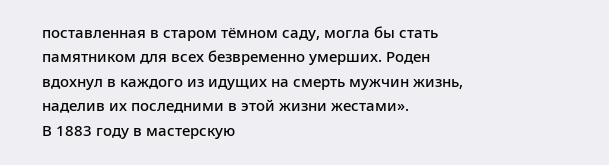поставленная в старом тёмном саду, могла бы стать памятником для всех безвременно умерших. Роден вдохнул в каждого из идущих на смерть мужчин жизнь, наделив их последними в этой жизни жестами».
В 1883 году в мастерскую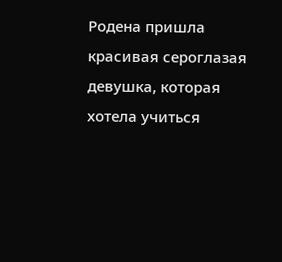Родена пришла красивая сероглазая девушка, которая хотела учиться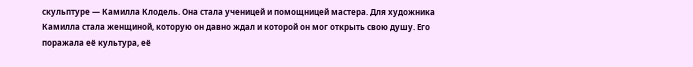скульптуре — Камилла Клодель. Она стала ученицей и помощницей мастера. Для художника Камилла стала женщиной, которую он давно ждал и которой он мог открыть свою душу. Его поражала её культура, её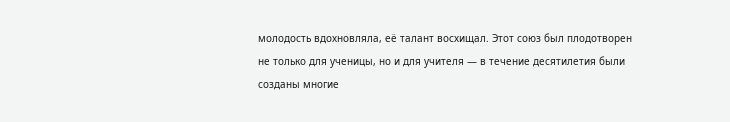молодость вдохновляла, её талант восхищал. Этот союз был плодотворен не только для ученицы, но и для учителя — в течение десятилетия были созданы многие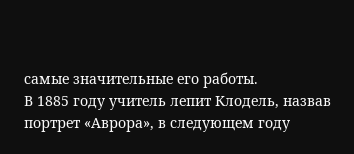самые значительные его работы.
В 1885 году учитель лепит Клодель, назвав портрет «Аврора», в следующем году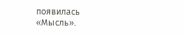появилась «Мысль».